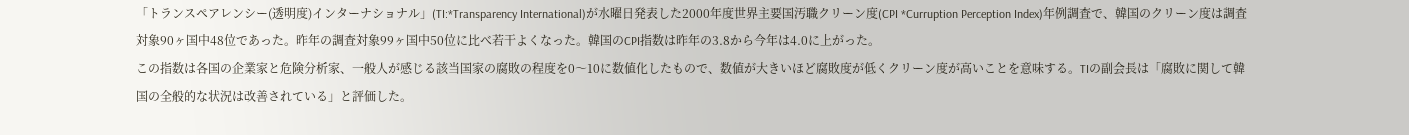「トランスペアレンシー(透明度)インターナショナル」(TI:*Transparency International)が水曜日発表した2000年度世界主要国汚職クリーン度(CPI *Curruption Perception Index)年例調査で、韓国のクリーン度は調査対象90ヶ国中48位であった。昨年の調査対象99ヶ国中50位に比べ若干よくなった。韓国のCPI指数は昨年の3.8から今年は4.0に上がった。
この指数は各国の企業家と危険分析家、一般人が感じる該当国家の腐敗の程度を0〜10に数値化したもので、数値が大きいほど腐敗度が低くクリーン度が高いことを意味する。TIの副会長は「腐敗に関して韓国の全般的な状況は改善されている」と評価した。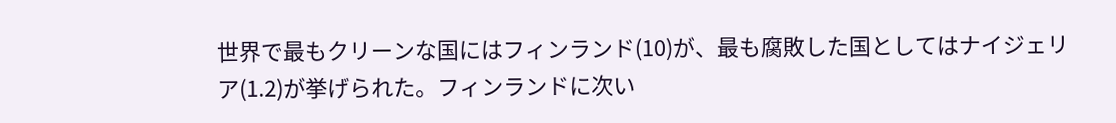世界で最もクリーンな国にはフィンランド(10)が、最も腐敗した国としてはナイジェリア(1.2)が挙げられた。フィンランドに次い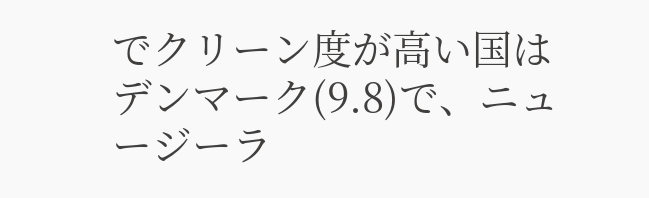でクリーン度が高い国はデンマーク(9.8)で、ニュージーラ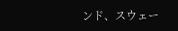ンド、スウェー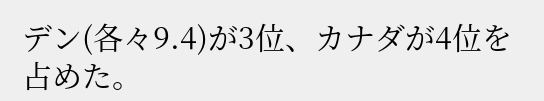デン(各々9.4)が3位、カナダが4位を占めた。